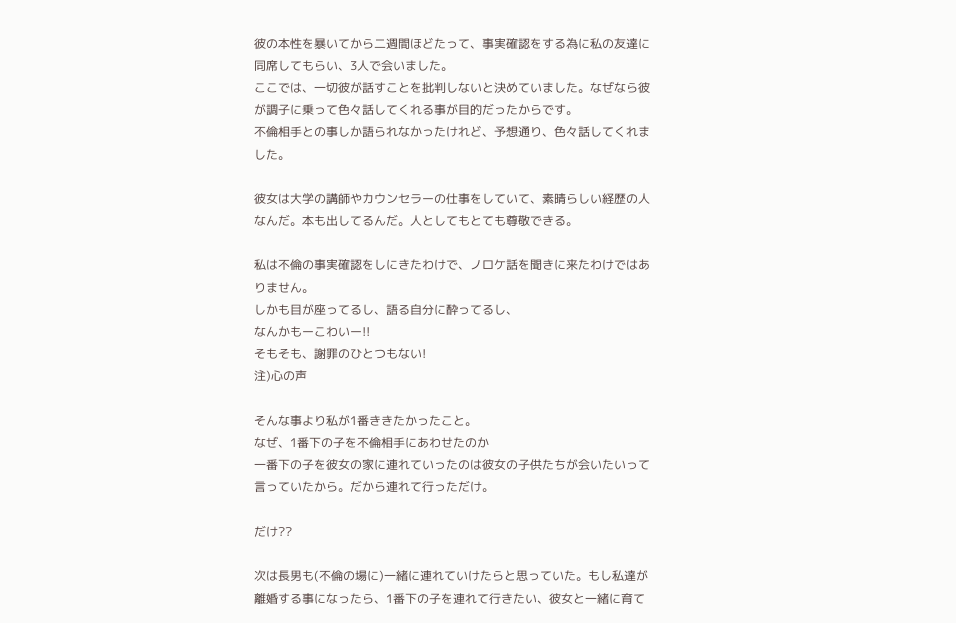彼の本性を暴いてから二週間ほどたって、事実確認をする為に私の友達に同席してもらい、3人で会いました。
ここでは、一切彼が話すことを批判しないと決めていました。なぜなら彼が調子に乗って色々話してくれる事が目的だったからです。
不倫相手との事しか語られなかったけれど、予想通り、色々話してくれました。

彼女は大学の講師やカウンセラーの仕事をしていて、素晴らしい経歴の人なんだ。本も出してるんだ。人としてもとても尊敬できる。

私は不倫の事実確認をしにきたわけで、ノロケ話を聞きに来たわけではありません。
しかも目が座ってるし、語る自分に酔ってるし、
なんかもーこわいー!!
そもそも、謝罪のひとつもない!
注)心の声

そんな事より私が1番ききたかったこと。
なぜ、1番下の子を不倫相手にあわせたのか
一番下の子を彼女の家に連れていったのは彼女の子供たちが会いたいって言っていたから。だから連れて行っただけ。

だけ??

次は長男も(不倫の場に)一緒に連れていけたらと思っていた。もし私達が離婚する事になったら、1番下の子を連れて行きたい、彼女と一緒に育て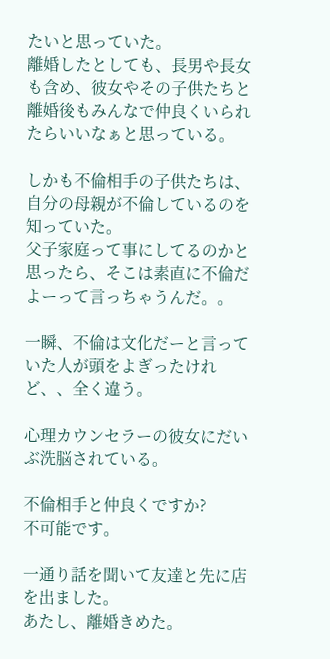たいと思っていた。
離婚したとしても、長男や長女も含め、彼女やその子供たちと離婚後もみんなで仲良くいられたらいいなぁと思っている。

しかも不倫相手の子供たちは、自分の母親が不倫しているのを知っていた。
父子家庭って事にしてるのかと思ったら、そこは素直に不倫だよーって言っちゃうんだ。。

一瞬、不倫は文化だーと言っていた人が頭をよぎったけれど、、全く違う。

心理カウンセラーの彼女にだいぶ洗脳されている。

不倫相手と仲良くですか?
不可能です。

一通り話を聞いて友達と先に店を出ました。
あたし、離婚きめた。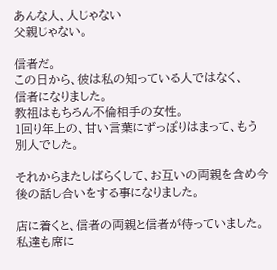あんな人、人じゃない
父親じゃない。

信者だ。
この日から、彼は私の知っている人ではなく、
信者になりました。
教祖はもちろん不倫相手の女性。
1回り年上の、甘い言葉にずっぽりはまって、もう別人でした。

それからまたしばらくして、お互いの両親を含め今後の話し合いをする事になりました。

店に着くと、信者の両親と信者が待っていました。
私達も席に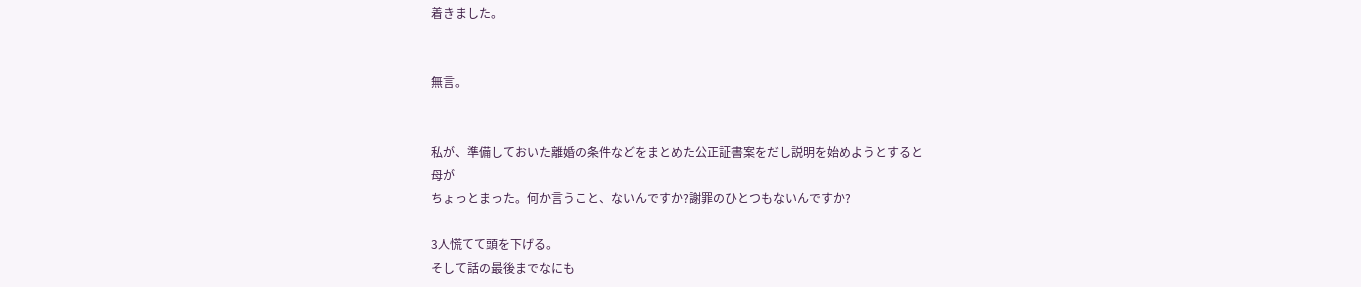着きました。


無言。


私が、準備しておいた離婚の条件などをまとめた公正証書案をだし説明を始めようとすると
母が
ちょっとまった。何か言うこと、ないんですか?謝罪のひとつもないんですか?

3人慌てて頭を下げる。
そして話の最後までなにも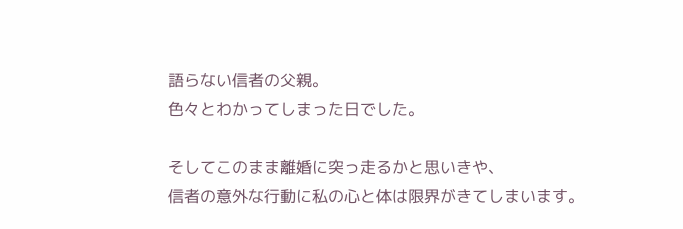語らない信者の父親。
色々とわかってしまった日でした。

そしてこのまま離婚に突っ走るかと思いきや、
信者の意外な行動に私の心と体は限界がきてしまいます。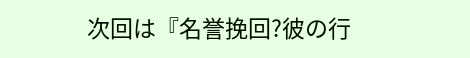次回は『名誉挽回?彼の行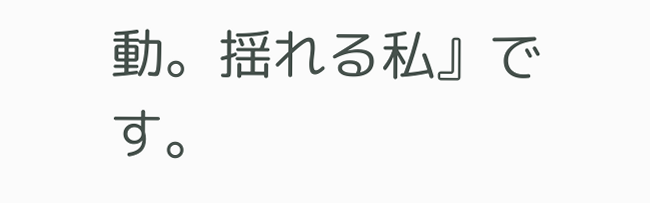動。揺れる私』です。